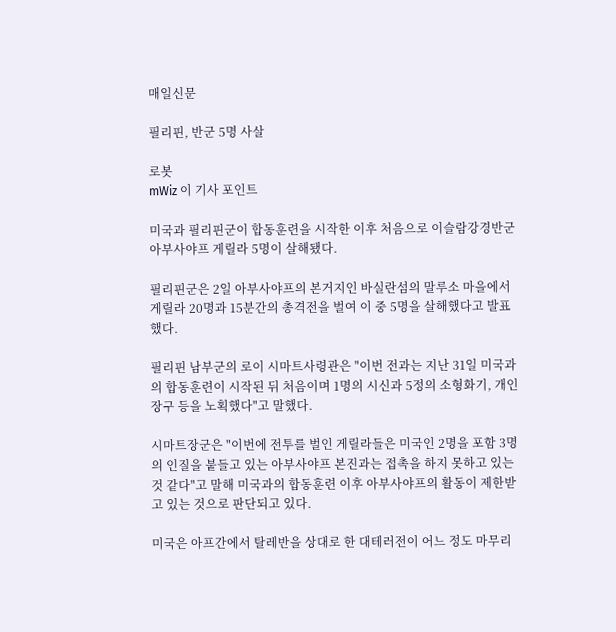매일신문

필리핀, 반군 5명 사살

로봇
mWiz 이 기사 포인트

미국과 필리핀군이 합동훈련을 시작한 이후 처음으로 이슬람강경반군 아부사야프 게릴라 5명이 살해됐다.

필리핀군은 2일 아부사야프의 본거지인 바실란섬의 말루소 마을에서 게릴라 20명과 15분간의 총격전을 벌여 이 중 5명을 살해했다고 발표했다.

필리핀 남부군의 로이 시마트사령관은 "이번 전과는 지난 31일 미국과의 합동훈련이 시작된 뒤 처음이며 1명의 시신과 5정의 소형화기, 개인장구 등을 노획했다"고 말했다.

시마트장군은 "이번에 전투를 벌인 게릴라들은 미국인 2명을 포함 3명의 인질을 붙들고 있는 아부사야프 본진과는 접촉을 하지 못하고 있는 것 같다"고 말해 미국과의 합동훈련 이후 아부사야프의 활동이 제한받고 있는 것으로 판단되고 있다.

미국은 아프간에서 탈레반을 상대로 한 대테러전이 어느 정도 마무리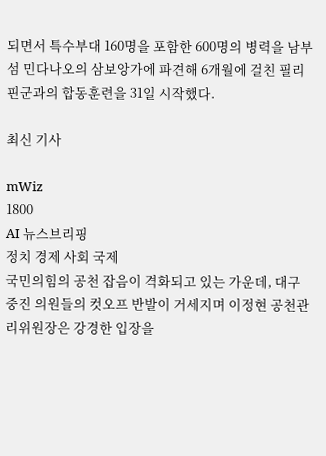되면서 특수부대 160명을 포함한 600명의 병력을 남부섬 민다나오의 삼보앙가에 파견해 6개월에 걸친 필리핀군과의 합동훈련을 31일 시작했다.

최신 기사

mWiz
1800
AI 뉴스브리핑
정치 경제 사회 국제
국민의힘의 공천 잡음이 격화되고 있는 가운데, 대구 중진 의원들의 컷오프 반발이 거세지며 이정현 공천관리위원장은 강경한 입장을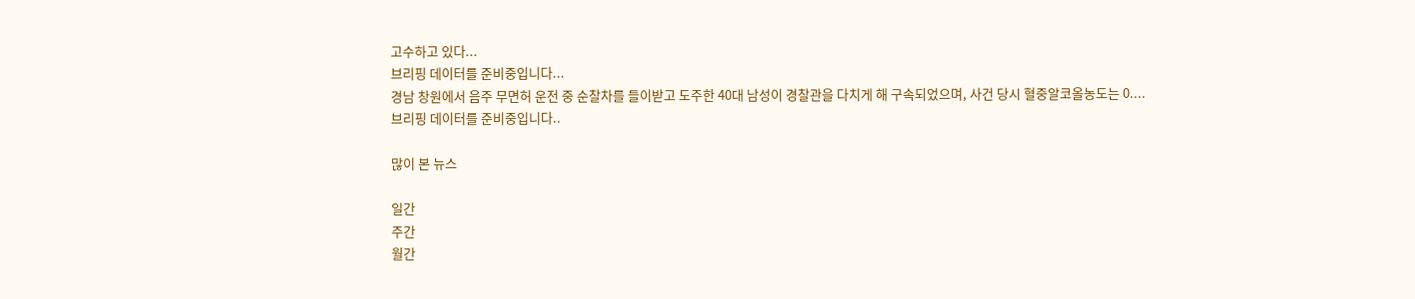고수하고 있다...
브리핑 데이터를 준비중입니다...
경남 창원에서 음주 무면허 운전 중 순찰차를 들이받고 도주한 40대 남성이 경찰관을 다치게 해 구속되었으며, 사건 당시 혈중알코올농도는 0....
브리핑 데이터를 준비중입니다..

많이 본 뉴스

일간
주간
월간